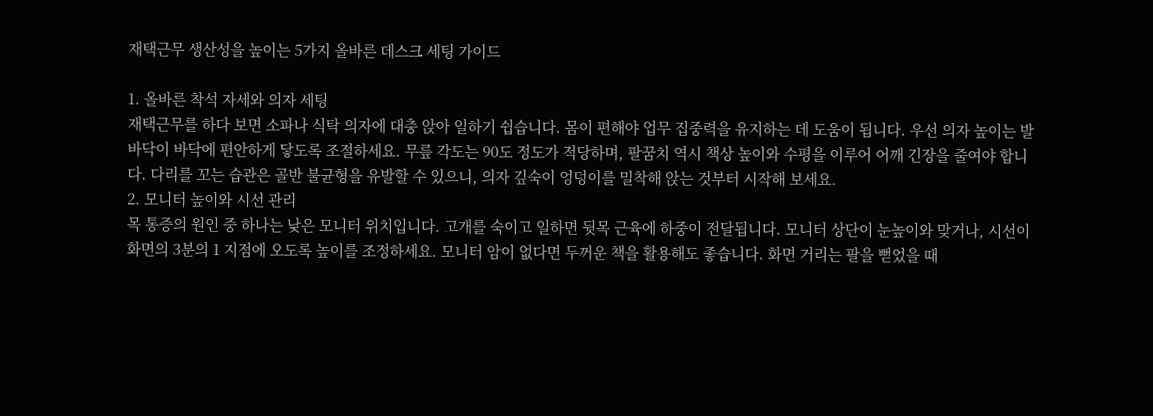재택근무 생산성을 높이는 5가지 올바른 데스크 세팅 가이드

1. 올바른 착석 자세와 의자 세팅
재택근무를 하다 보면 소파나 식탁 의자에 대충 앉아 일하기 쉽습니다. 몸이 편해야 업무 집중력을 유지하는 데 도움이 됩니다. 우선 의자 높이는 발바닥이 바닥에 편안하게 닿도록 조절하세요. 무릎 각도는 90도 정도가 적당하며, 팔꿈치 역시 책상 높이와 수평을 이루어 어깨 긴장을 줄여야 합니다. 다리를 꼬는 습관은 골반 불균형을 유발할 수 있으니, 의자 깊숙이 엉덩이를 밀착해 앉는 것부터 시작해 보세요.
2. 모니터 높이와 시선 관리
목 통증의 원인 중 하나는 낮은 모니터 위치입니다. 고개를 숙이고 일하면 뒷목 근육에 하중이 전달됩니다. 모니터 상단이 눈높이와 맞거나, 시선이 화면의 3분의 1 지점에 오도록 높이를 조정하세요. 모니터 암이 없다면 두꺼운 책을 활용해도 좋습니다. 화면 거리는 팔을 뻗었을 때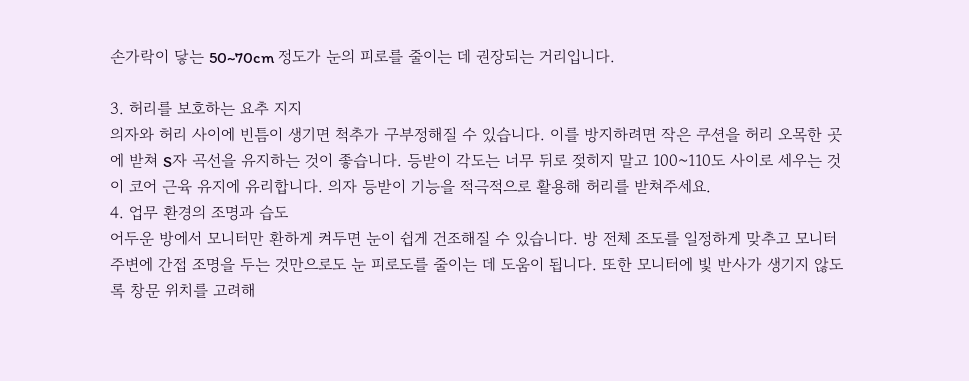손가락이 닿는 50~70cm 정도가 눈의 피로를 줄이는 데 권장되는 거리입니다.

3. 허리를 보호하는 요추 지지
의자와 허리 사이에 빈틈이 생기면 척추가 구부정해질 수 있습니다. 이를 방지하려면 작은 쿠션을 허리 오목한 곳에 받쳐 S자 곡선을 유지하는 것이 좋습니다. 등받이 각도는 너무 뒤로 젖히지 말고 100~110도 사이로 세우는 것이 코어 근육 유지에 유리합니다. 의자 등받이 기능을 적극적으로 활용해 허리를 받쳐주세요.
4. 업무 환경의 조명과 습도
어두운 방에서 모니터만 환하게 켜두면 눈이 쉽게 건조해질 수 있습니다. 방 전체 조도를 일정하게 맞추고 모니터 주변에 간접 조명을 두는 것만으로도 눈 피로도를 줄이는 데 도움이 됩니다. 또한 모니터에 빛 반사가 생기지 않도록 창문 위치를 고려해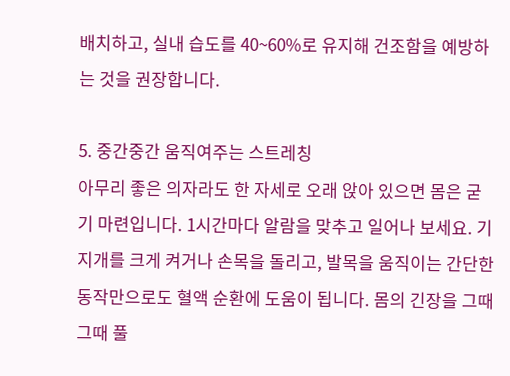배치하고, 실내 습도를 40~60%로 유지해 건조함을 예방하는 것을 권장합니다.

5. 중간중간 움직여주는 스트레칭
아무리 좋은 의자라도 한 자세로 오래 앉아 있으면 몸은 굳기 마련입니다. 1시간마다 알람을 맞추고 일어나 보세요. 기지개를 크게 켜거나 손목을 돌리고, 발목을 움직이는 간단한 동작만으로도 혈액 순환에 도움이 됩니다. 몸의 긴장을 그때그때 풀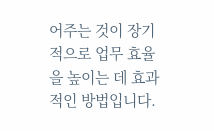어주는 것이 장기적으로 업무 효율을 높이는 데 효과적인 방법입니다.